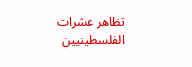تظاهر عشرات الفلسطينيين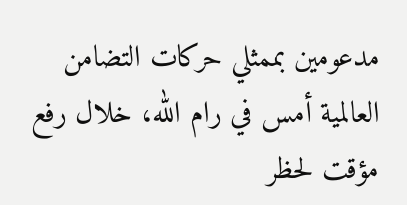مدعومين بممثلي حركات التضامن العالمية أمس في رام الله، خلال رفع مؤقت لحظر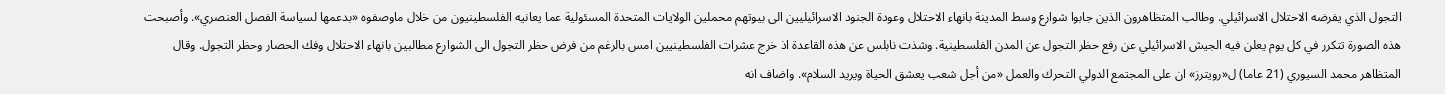التجول الذي يفرضه الاحتلال الاسرائيلي. وطالب المتظاهرون الذين جابوا شوارع وسط المدينة بانهاء الاحتلال وعودة الجنود الاسرائيليين الى بيوتهم محملين الولايات المتحدة المسئولية عما يعانيه الفلسطينيون من خلال ماوصفوه «بدعمها لسياسة الفصل العنصري». وأصبحت هذه الصورة تتكرر في كل يوم يعلن فيه الجيش الاسرائيلي عن رفع حظر التجول عن المدن الفلسطينية. وشذت نابلس عن هذه القاعدة اذ خرج عشرات الفلسطينيين امس بالرغم من فرض حظر التجول الى الشوارع مطالبين بانهاء الاحتلال وفك الحصار وحظر التجول. وقال المتظاهر محمد السيوري (21 عاما) ل«رويترز» ان على المجتمع الدولي التحرك والعمل «من أجل شعب يعشق الحياة ويريد السلام». واضاف انه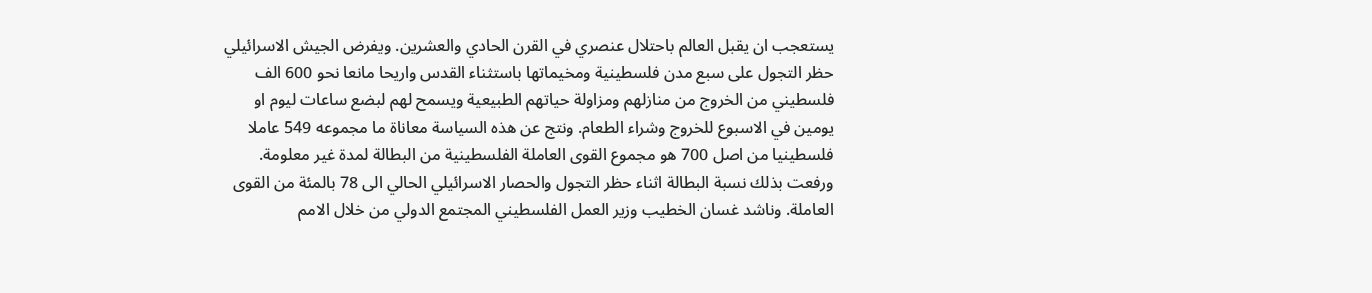يستعجب ان يقبل العالم باحتلال عنصري في القرن الحادي والعشرين. ويفرض الجيش الاسرائيلي حظر التجول على سبع مدن فلسطينية ومخيماتها باستثناء القدس واريحا مانعا نحو 600 الف فلسطيني من الخروج من منازلهم ومزاولة حياتهم الطبيعية ويسمح لهم لبضع ساعات ليوم او يومين في الاسبوع للخروج وشراء الطعام. ونتج عن هذه السياسة معاناة ما مجموعه 549 عاملا فلسطينيا من اصل 700 هو مجموع القوى العاملة الفلسطينية من البطالة لمدة غير معلومة. ورفعت بذلك نسبة البطالة اثناء حظر التجول والحصار الاسرائيلي الحالي الى 78 بالمئة من القوى العاملة. وناشد غسان الخطيب وزير العمل الفلسطيني المجتمع الدولي من خلال الامم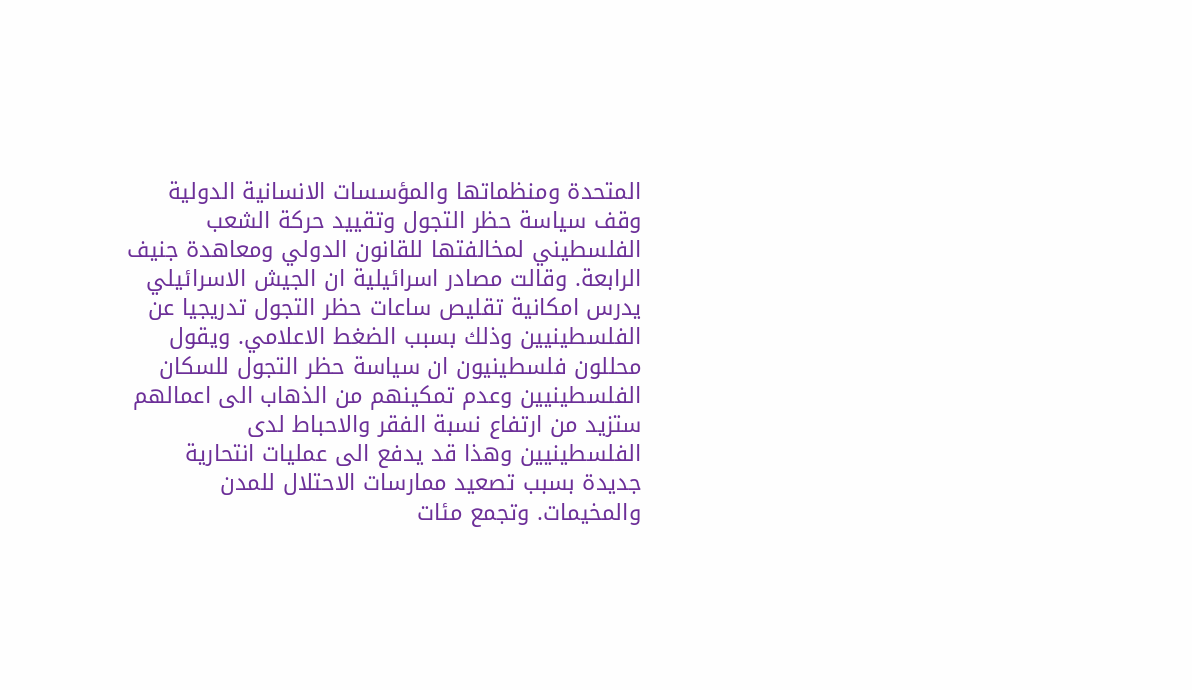المتحدة ومنظماتها والمؤسسات الانسانية الدولية وقف سياسة حظر التجول وتقييد حركة الشعب الفلسطيني لمخالفتها للقانون الدولي ومعاهدة جنيف الرابعة. وقالت مصادر اسرائيلية ان الجيش الاسرائيلي يدرس امكانية تقليص ساعات حظر التجول تدريجيا عن الفلسطينيين وذلك بسبب الضغط الاعلامي. ويقول محللون فلسطينيون ان سياسة حظر التجول للسكان الفلسطينيين وعدم تمكينهم من الذهاب الى اعمالهم ستزيد من ارتفاع نسبة الفقر والاحباط لدى الفلسطينيين وهذا قد يدفع الى عمليات انتحارية جديدة بسبب تصعيد ممارسات الاحتلال للمدن والمخيمات. وتجمع مئات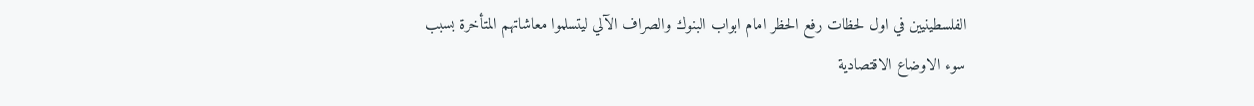الفلسطينيين في اول لحظات رفع الحظر امام ابواب البنوك والصراف الآلي ليتسلموا معاشاتهم المتأخرة بسبب سوء الاوضاع الاقتصادية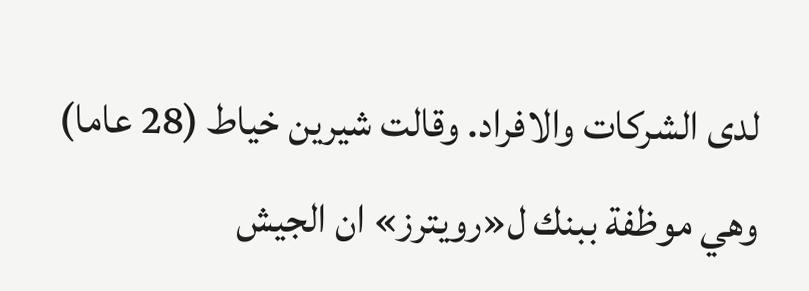لدى الشركات والافراد. وقالت شيرين خياط (28 عاما) وهي موظفة ببنك ل«رويترز» ان الجيش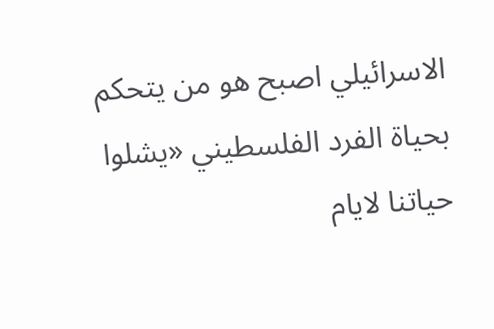الاسرائيلي اصبح هو من يتحكم بحياة الفرد الفلسطيني «يشلوا حياتنا لايام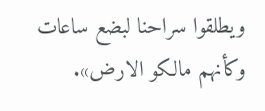ويطلقوا سراحنا لبضع ساعات وكأنهم مالكو الارض».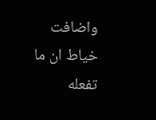واضافت خياط ان ما تفعله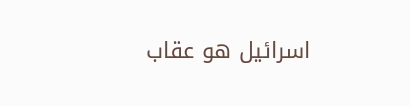اسرائيل هو عقاب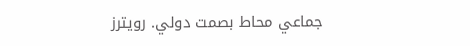جماعي محاط بصمت دولي. رويترز